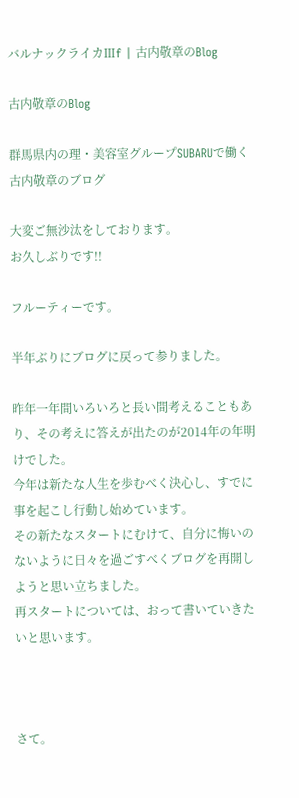バルナックライカⅢf | 古内敬章のBlog

古内敬章のBlog

群馬県内の理・美容室グループSUBARUで働く古内敬章のブログ

大変ご無沙汰をしております。
お久しぶりです!!

フルーティーです。

半年ぶりにブログに戻って参りました。

昨年一年間いろいろと長い間考えることもあり、その考えに答えが出たのが2014年の年明けでした。
今年は新たな人生を歩むべく決心し、すでに事を起こし行動し始めています。
その新たなスタートにむけて、自分に悔いのないように日々を過ごすべくブログを再開しようと思い立ちました。
再スタートについては、おって書いていきたいと思います。



さて。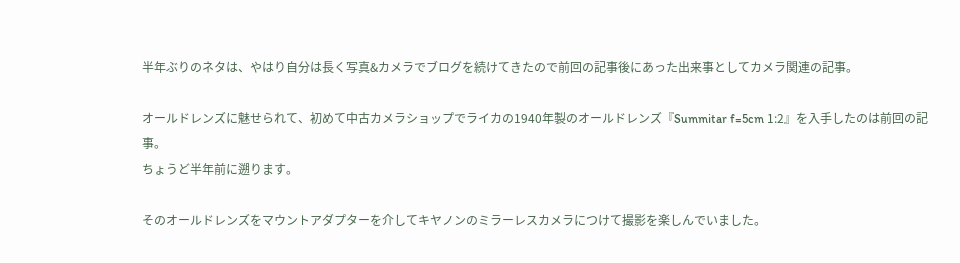半年ぶりのネタは、やはり自分は長く写真&カメラでブログを続けてきたので前回の記事後にあった出来事としてカメラ関連の記事。

オールドレンズに魅せられて、初めて中古カメラショップでライカの1940年製のオールドレンズ『Summitar f=5cm 1:2』を入手したのは前回の記事。
ちょうど半年前に遡ります。

そのオールドレンズをマウントアダプターを介してキヤノンのミラーレスカメラにつけて撮影を楽しんでいました。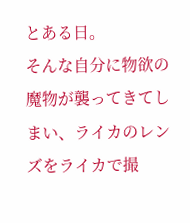とある日。
そんな自分に物欲の魔物が襲ってきてしまい、ライカのレンズをライカで撮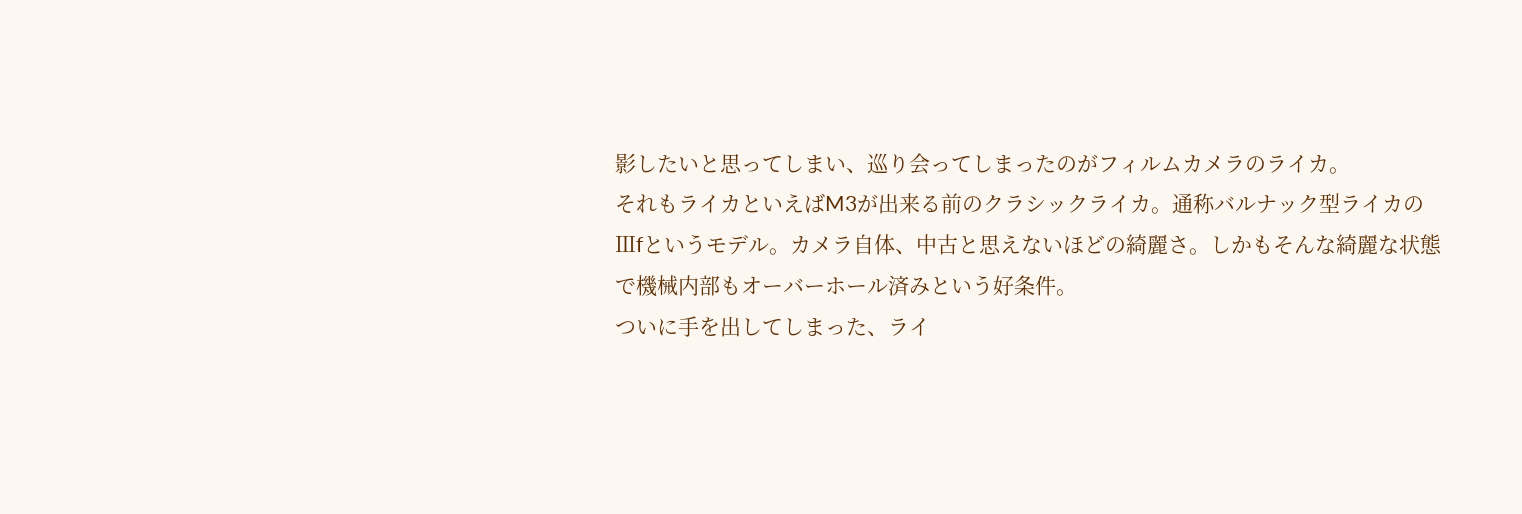影したいと思ってしまい、巡り会ってしまったのがフィルムカメラのライカ。
それもライカといえばM3が出来る前のクラシックライカ。通称バルナック型ライカのⅢfというモデル。カメラ自体、中古と思えないほどの綺麗さ。しかもそんな綺麗な状態で機械内部もオーバーホール済みという好条件。
ついに手を出してしまった、ライ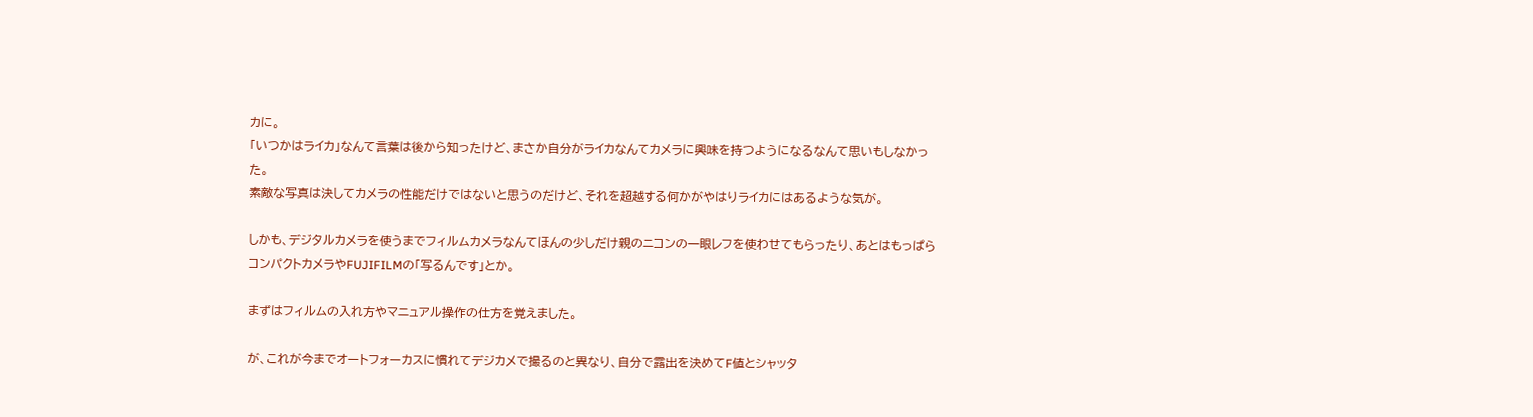カに。
「いつかはライカ」なんて言葉は後から知ったけど、まさか自分がライカなんてカメラに興味を持つようになるなんて思いもしなかった。
素敵な写真は決してカメラの性能だけではないと思うのだけど、それを超越する何かがやはりライカにはあるような気が。

しかも、デジタルカメラを使うまでフィルムカメラなんてほんの少しだけ親のニコンの一眼レフを使わせてもらったり、あとはもっぱらコンパクトカメラやFUJIFILMの「写るんです」とか。

まずはフィルムの入れ方やマニュアル操作の仕方を覚えました。

が、これが今までオートフォーカスに慣れてデジカメで撮るのと異なり、自分で露出を決めてF値とシャッタ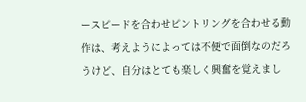ースピードを合わせピントリングを合わせる動作は、考えようによっては不便で面倒なのだろうけど、自分はとても楽しく興奮を覚えまし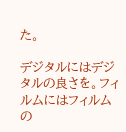た。

デジタルにはデジタルの良さを。フィルムにはフィルムの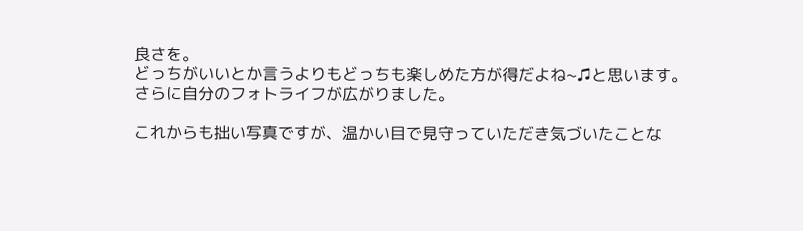良さを。
どっちがいいとか言うよりもどっちも楽しめた方が得だよね~♫と思います。
さらに自分のフォトライフが広がりました。

これからも拙い写真ですが、温かい目で見守っていただき気づいたことな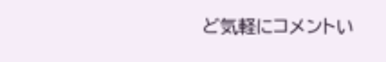ど気軽にコメントい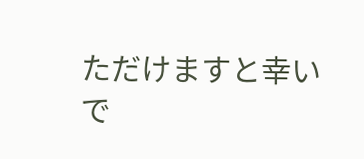ただけますと幸いで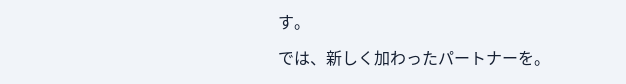す。

では、新しく加わったパートナーを。